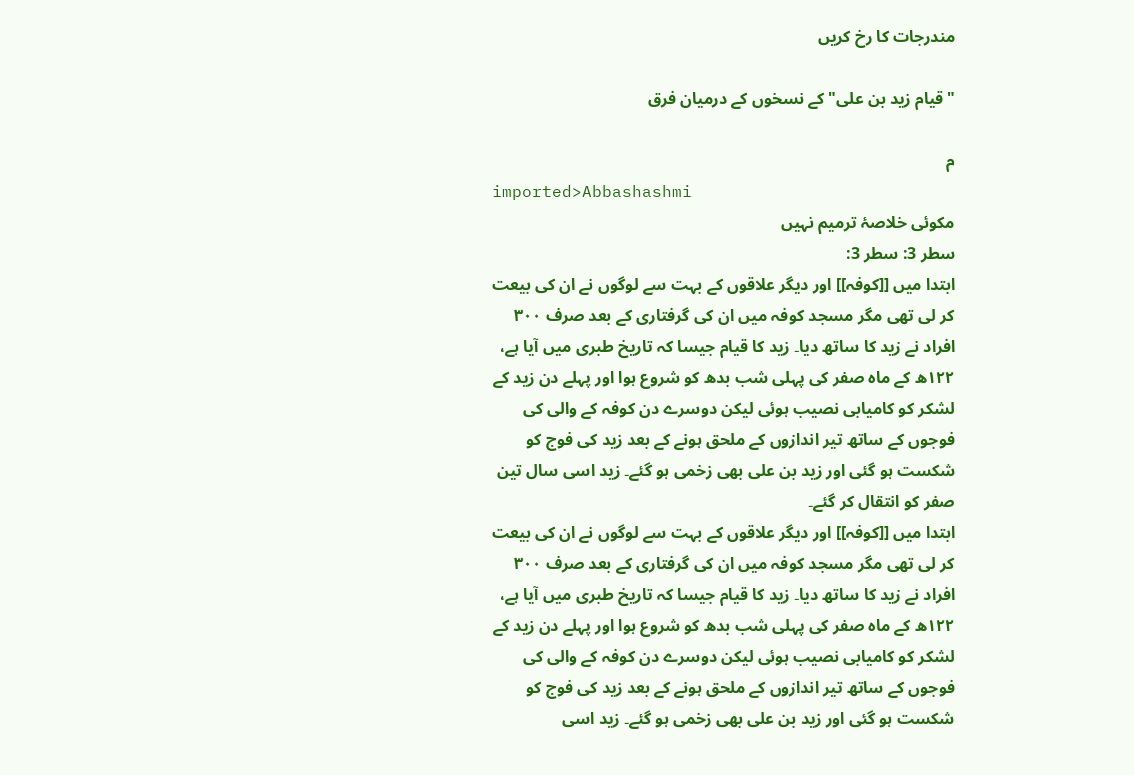مندرجات کا رخ کریں

"قیام زید بن علی" کے نسخوں کے درمیان فرق

م
imported>Abbashashmi
مکوئی خلاصۂ ترمیم نہیں
سطر 3: سطر 3:
ابتدا میں [[کوفہ]] اور دیگر علاقوں کے بہت سے لوگوں نے ان کی بیعت کر لی تھی مگر مسجد کوفہ میں ان کی گرفتاری کے بعد صرف ۳۰۰ افراد نے زید کا ساتھ دیا۔ زید کا قیام جیسا کہ تاریخ طبری میں آیا ہے، ۱۲۲ھ کے ماہ صفر کی پہلی شب بدھ کو شروع ہوا اور پہلے دن زید کے لشکر کو کامیابی نصیب ہوئی لیکن دوسرے دن کوفہ کے والی کی فوجوں کے ساتھ تیر اندازوں کے ملحق ہونے کے بعد زید کی فوج کو شکست ہو گئی اور زید بن علی بھی زخمی ہو گئے۔ زید اسی سال تین صفر کو انتقال کر گئے۔
ابتدا میں [[کوفہ]] اور دیگر علاقوں کے بہت سے لوگوں نے ان کی بیعت کر لی تھی مگر مسجد کوفہ میں ان کی گرفتاری کے بعد صرف ۳۰۰ افراد نے زید کا ساتھ دیا۔ زید کا قیام جیسا کہ تاریخ طبری میں آیا ہے، ۱۲۲ھ کے ماہ صفر کی پہلی شب بدھ کو شروع ہوا اور پہلے دن زید کے لشکر کو کامیابی نصیب ہوئی لیکن دوسرے دن کوفہ کے والی کی فوجوں کے ساتھ تیر اندازوں کے ملحق ہونے کے بعد زید کی فوج کو شکست ہو گئی اور زید بن علی بھی زخمی ہو گئے۔ زید اسی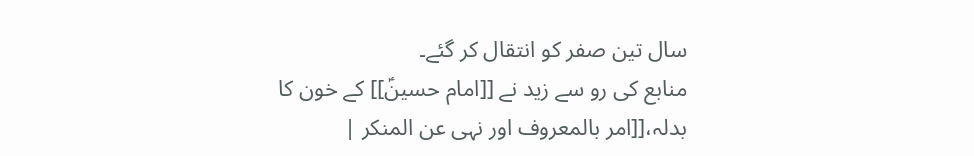سال تین صفر کو انتقال کر گئے۔
منابع کی رو سے زید نے [[امام حسینؑ]] کے خون کا بدلہ،[[امر بالمعروف اور نہی عن المنکر |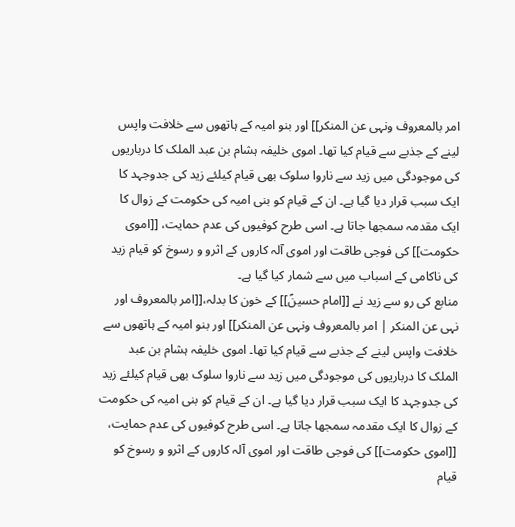امر بالمعروف ونہی عن المنکر]] اور بنو امیہ کے ہاتھوں سے خلافت واپس لینے کے جذبے سے قیام کیا تھا۔ اموی خلیفہ ہشام بن عبد الملک کا درباریوں کی موجودگی میں زید سے ناروا سلوک بھی قیام کیلئے زید کی جدوجہد کا ایک سبب قرار دیا گیا ہے۔ ان کے قیام کو بنی امیہ کی حکومت کے زوال کا ایک مقدمہ سمجھا جاتا ہے۔ اسی طرح کوفیوں کی عدم حمایت، [[اموی حکومت]] کی فوجی طاقت اور اموی آلہ کاروں کے اثرو و رسوخ کو قیام زید کی ناکامی کے اسباب میں سے شمار کیا گیا ہے۔
منابع کی رو سے زید نے [[امام حسینؑ]] کے خون کا بدلہ،[[امر بالمعروف اور نہی عن المنکر | امر بالمعروف ونہی عن المنکر]] اور بنو امیہ کے ہاتھوں سے خلافت واپس لینے کے جذبے سے قیام کیا تھا۔ اموی خلیفہ ہشام بن عبد الملک کا درباریوں کی موجودگی میں زید سے ناروا سلوک بھی قیام کیلئے زید کی جدوجہد کا ایک سبب قرار دیا گیا ہے۔ ان کے قیام کو بنی امیہ کی حکومت کے زوال کا ایک مقدمہ سمجھا جاتا ہے۔ اسی طرح کوفیوں کی عدم حمایت، [[اموی حکومت]] کی فوجی طاقت اور اموی آلہ کاروں کے اثرو و رسوخ کو قیام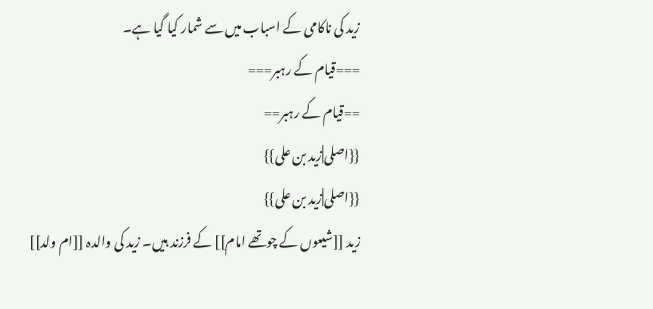زید کی ناکامی کے اسباب میں سے شمار کیا گیا ہے۔
===قیام کے رہبر===
==قیام کے رہبر==
{{اصلی|زید بن علی}}
{{اصلی|زید بن علی}}
زید [[شیعوں کے چوتھے امام]] کے فرزند ہیں۔ زید کی والدہ [[ام ولد]]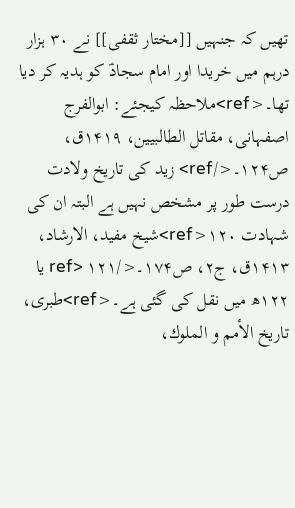تھیں کہ جنہیں [[مختار ثقفی]] نے ۳۰ ہزار درہم میں خریدا اور امام سجادؑ کو ہدیہ کر دیا تھا۔<ref>ملاحظہ کیجئے: ابوالفرج اصفہانی، مقاتل الطالبیین، ۱۴۱۹ق، ص۱۲۴۔</ref> زید کی تاریخ ولادت درست طور پر مشخص نہیں ہے البتہ ان کی شہادت ۱۲۰<ref>شیخ مفید، الارشاد، ۱۴۱۳ق، ج۲، ص۱۷۴۔</ref> ۱۲۱ یا ۱۲۲ھ میں نقل کی گئی ہے۔<ref>طبری، تاريخ الأمم و الملوك،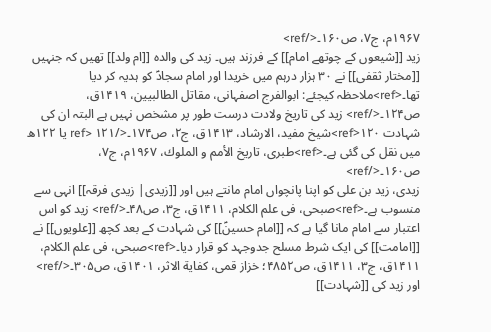۱۹۶۷م، ج۷، ص۱۶۰۔</ref>
زید [[شیعوں کے چوتھے امام]] کے فرزند ہیں۔ زید کی والدہ [[ام ولد]] تھیں کہ جنہیں [[مختار ثقفی]] نے ۳۰ ہزار درہم میں خریدا اور امام سجادؑ کو ہدیہ کر دیا تھا۔<ref>ملاحظہ کیجئے: ابوالفرج اصفہانی، مقاتل الطالبیین، ۱۴۱۹ق، ص۱۲۴۔</ref> زید کی تاریخ ولادت درست طور پر مشخص نہیں ہے البتہ ان کی شہادت ۱۲۰<ref>شیخ مفید، الارشاد، ۱۴۱۳ق، ج۲، ص۱۷۴۔</ref> ۱۲۱ یا ۱۲۲ھ میں نقل کی گئی ہے۔<ref>طبری، تاريخ الأمم و الملوك، ۱۹۶۷م، ج۷، ص۱۶۰۔</ref>
زیدی، زید بن علی کو اپنا پانچواں امام مانتے ہیں اور [[زیدی| زیدی فرقہ]] انہی سے منسوب ہے۔<ref>صبحی، فی علم الکلام، ۱۴۱۱ق، ج۳، ص۴۸۔</ref> زید کو اس اعتبار سے امام مانا گیا ہے کہ [[امام حسینؑ]] کی شہادت کے بعد کچھ [[علویوں]] نے [[امامت]] کی ایک شرط مسلح جدوجہد کو قرار دیا۔<ref>صبحی، فی علم الکلام، ۱۴۱۱ق، ج۳، ۱۴۱۱ق، ص۴۸۵۲؛ خزاز قمی، کفایة الاثر، ۱۴۰۱ق، ص۳۰۵۔</ref> اور زید کی [[شہادت]]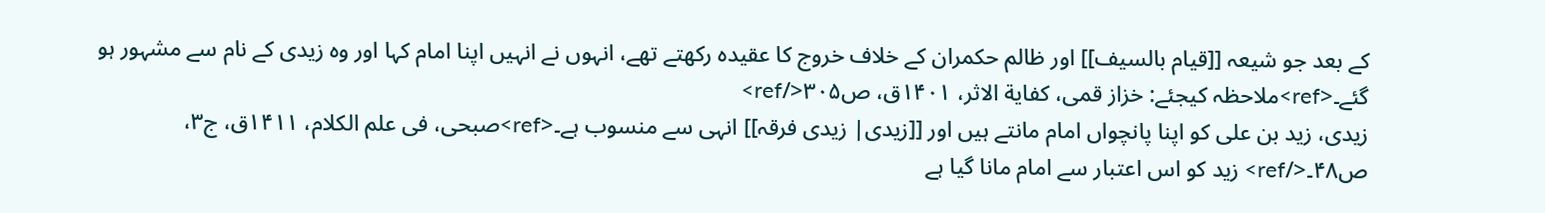کے بعد جو شیعہ [[قیام بالسیف]] اور ظالم حکمران کے خلاف خروج کا عقیدہ رکھتے تھے، انہوں نے انہیں اپنا امام کہا اور وہ زیدی کے نام سے مشہور ہو گئے۔<ref>ملاحظہ کیجئے: خزاز قمی، کفایة الاثر، ۱۴۰۱ق، ص۳۰۵</ref>
زیدی، زید بن علی کو اپنا پانچواں امام مانتے ہیں اور [[زیدی| زیدی فرقہ]] انہی سے منسوب ہے۔<ref>صبحی، فی علم الکلام، ۱۴۱۱ق، ج۳، ص۴۸۔</ref> زید کو اس اعتبار سے امام مانا گیا ہے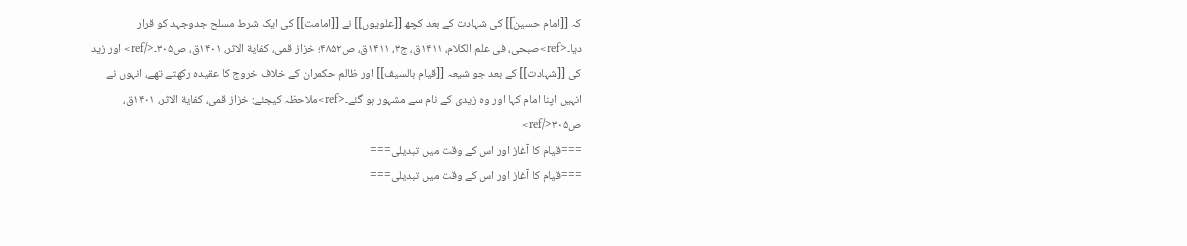کہ [[امام حسینؑ]] کی شہادت کے بعد کچھ [[علویوں]] نے [[امامت]] کی ایک شرط مسلح جدوجہد کو قرار دیا۔<ref>صبحی، فی علم الکلام، ۱۴۱۱ق، ج۳، ۱۴۱۱ق، ص۴۸۵۲؛ خزاز قمی، کفایة الاثر، ۱۴۰۱ق، ص۳۰۵۔</ref> اور زید کی [[شہادت]] کے بعد جو شیعہ [[قیام بالسیف]] اور ظالم حکمران کے خلاف خروج کا عقیدہ رکھتے تھے، انہوں نے انہیں اپنا امام کہا اور وہ زیدی کے نام سے مشہور ہو گئے۔<ref>ملاحظہ کیجئے: خزاز قمی، کفایة الاثر، ۱۴۰۱ق، ص۳۰۵</ref>
===قیام کا آغاز اور اس کے وقت میں تبدیلی===
===قیام کا آغاز اور اس کے وقت میں تبدیلی===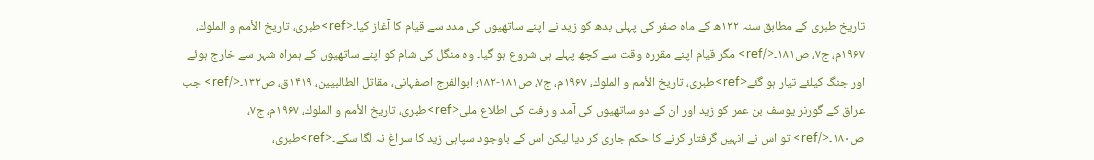تاریخ طبری کے مطابق سنہ ۱۲۲ھ کے ماہ صفر کی پہلی بدھ کو زید نے اپنے ساتھیوں کی مدد سے قیام کا آغاز کیا۔<ref>طبری، تاريخ الأمم و الملوك، ۱۹۶۷م، ج۷، ص۱۸۱۔</ref> مگر قیام اپنے مقررہ وقت سے کچھ پہلے ہی شروع ہو گیا۔ وہ منگل کی شام کو اپنے ساتھیوں کے ہمراہ شہر سے خارج ہوئے اور جنگ کیلئے تیار ہو گئے<ref>طبری، تاريخ الأمم و الملوك، ۱۹۶۷م، ج۷، ص۱۸۱-۱۸۲؛ ابوالفرج اصفہانی، مقاتل الطالبیین، ۱۴۱۹ق، ص۱۳۲۔</ref> جب عراق کے گورنر یوسف بن عمر کو زید اور ان کے دو ساتھیوں کی آمد و رفت کی اطلاع ملی<ref>طبری، تاريخ الأمم و الملوك، ۱۹۶۷م، ج۷، ص۱۸۰۔</ref> تو اس نے انہیں گرفتار کرنے کا حکم جاری کر دیا لیکن اس کے باوجود سپاہی زید کا سراغ نہ لگا سکے۔<ref>طبری،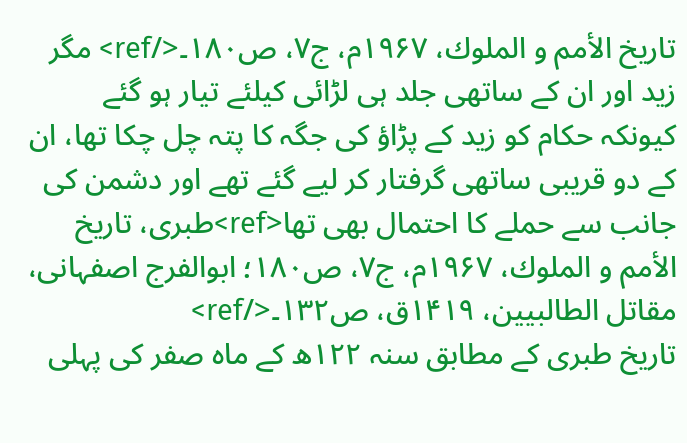تاريخ الأمم و الملوك، ۱۹۶۷م، ج۷، ص۱۸۰۔</ref> مگر زید اور ان کے ساتھی جلد ہی لڑائی کیلئے تیار ہو گئے کیونکہ حکام کو زید کے پڑاؤ کی جگہ کا پتہ چل چکا تھا، ان کے دو قریبی ساتھی گرفتار کر لیے گئے تھے اور دشمن کی جانب سے حملے کا احتمال بھی تھا<ref>طبری، تاريخ الأمم و الملوك، ۱۹۶۷م، ج۷، ص۱۸۰؛ ابوالفرج اصفہانی، مقاتل الطالبیین، ۱۴۱۹ق، ص۱۳۲۔</ref>
تاریخ طبری کے مطابق سنہ ۱۲۲ھ کے ماہ صفر کی پہلی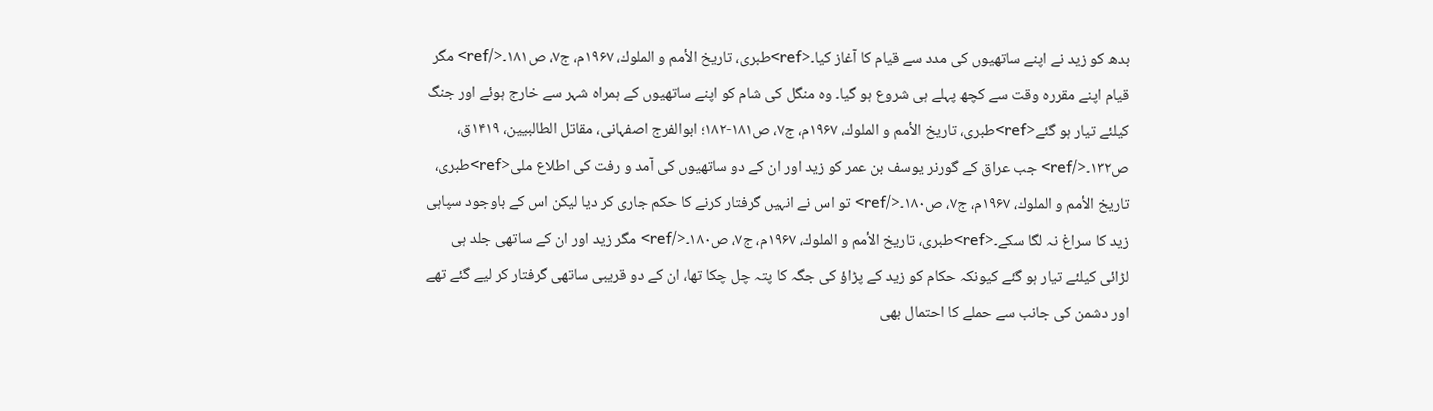بدھ کو زید نے اپنے ساتھیوں کی مدد سے قیام کا آغاز کیا۔<ref>طبری، تاريخ الأمم و الملوك، ۱۹۶۷م، ج۷، ص۱۸۱۔</ref> مگر قیام اپنے مقررہ وقت سے کچھ پہلے ہی شروع ہو گیا۔ وہ منگل کی شام کو اپنے ساتھیوں کے ہمراہ شہر سے خارج ہوئے اور جنگ کیلئے تیار ہو گئے<ref>طبری، تاريخ الأمم و الملوك، ۱۹۶۷م، ج۷، ص۱۸۱-۱۸۲؛ ابوالفرج اصفہانی، مقاتل الطالبیین، ۱۴۱۹ق، ص۱۳۲۔</ref> جب عراق کے گورنر یوسف بن عمر کو زید اور ان کے دو ساتھیوں کی آمد و رفت کی اطلاع ملی<ref>طبری، تاريخ الأمم و الملوك، ۱۹۶۷م، ج۷، ص۱۸۰۔</ref> تو اس نے انہیں گرفتار کرنے کا حکم جاری کر دیا لیکن اس کے باوجود سپاہی زید کا سراغ نہ لگا سکے۔<ref>طبری، تاريخ الأمم و الملوك، ۱۹۶۷م، ج۷، ص۱۸۰۔</ref> مگر زید اور ان کے ساتھی جلد ہی لڑائی کیلئے تیار ہو گئے کیونکہ حکام کو زید کے پڑاؤ کی جگہ کا پتہ چل چکا تھا، ان کے دو قریبی ساتھی گرفتار کر لیے گئے تھے اور دشمن کی جانب سے حملے کا احتمال بھی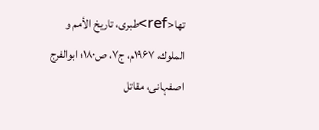تھا<ref>طبری، تاريخ الأمم و الملوك، ۱۹۶۷م، ج۷، ص۱۸۰؛ ابوالفرج اصفہانی، مقاتل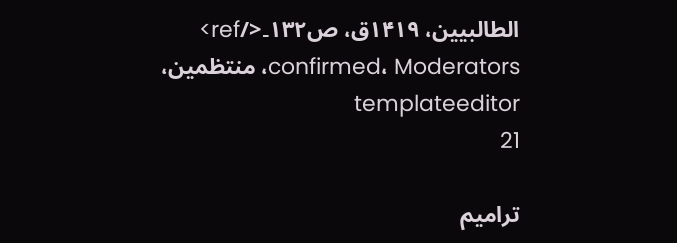الطالبیین، ۱۴۱۹ق، ص۱۳۲۔</ref>
confirmed، Moderators، منتظمین، templateeditor
21

ترامیم